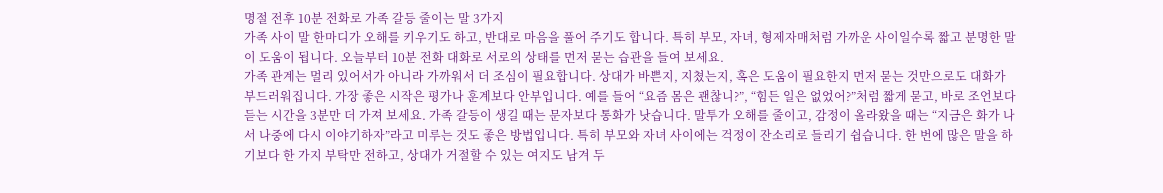명절 전후 10분 전화로 가족 갈등 줄이는 말 3가지
가족 사이 말 한마디가 오해를 키우기도 하고, 반대로 마음을 풀어 주기도 합니다. 특히 부모, 자녀, 형제자매처럼 가까운 사이일수록 짧고 분명한 말이 도움이 됩니다. 오늘부터 10분 전화 대화로 서로의 상태를 먼저 묻는 습관을 들여 보세요.
가족 관계는 멀리 있어서가 아니라 가까워서 더 조심이 필요합니다. 상대가 바쁜지, 지쳤는지, 혹은 도움이 필요한지 먼저 묻는 것만으로도 대화가 부드러워집니다. 가장 좋은 시작은 평가나 훈계보다 안부입니다. 예를 들어 “요즘 몸은 괜찮니?”, “힘든 일은 없었어?”처럼 짧게 묻고, 바로 조언보다 듣는 시간을 3분만 더 가져 보세요. 가족 갈등이 생길 때는 문자보다 통화가 낫습니다. 말투가 오해를 줄이고, 감정이 올라왔을 때는 “지금은 화가 나서 나중에 다시 이야기하자”라고 미루는 것도 좋은 방법입니다. 특히 부모와 자녀 사이에는 걱정이 잔소리로 들리기 쉽습니다. 한 번에 많은 말을 하기보다 한 가지 부탁만 전하고, 상대가 거절할 수 있는 여지도 남겨 두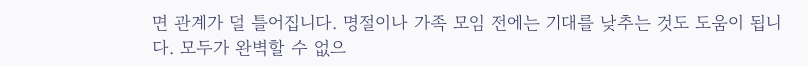면 관계가 덜 틀어집니다. 명절이나 가족 모임 전에는 기대를 낮추는 것도 도움이 됩니다. 모두가 완벽할 수 없으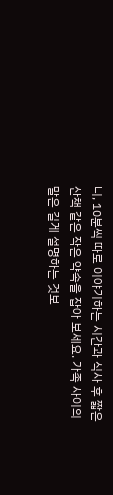니, 10분씩 따로 이야기하는 시간과 식사 후 짧은 산책 같은 작은 약속을 잡아 보세요. 가족 사이의 말은 길게 설명하는 것보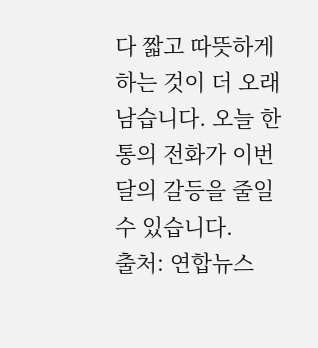다 짧고 따뜻하게 하는 것이 더 오래 남습니다. 오늘 한 통의 전화가 이번 달의 갈등을 줄일 수 있습니다.
출처: 연합뉴스